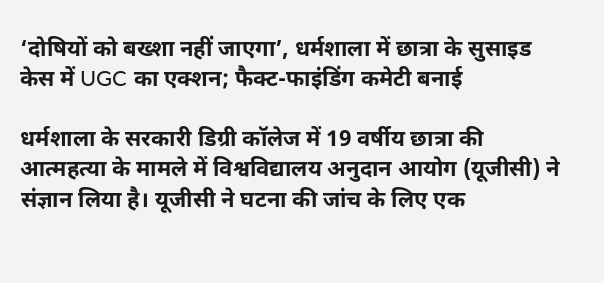‘दोषियों को बख्शा नहीं जाएगा’, धर्मशाला में छात्रा के सुसाइड केस में UGC का एक्शन; फैक्ट-फाइंडिंग कमेटी बनाई

धर्मशाला के सरकारी डिग्री कॉलेज में 19 वर्षीय छात्रा की आत्महत्या के मामले में विश्वविद्यालय अनुदान आयोग (यूजीसी) ने संज्ञान लिया है। यूजीसी ने घटना की जांच के लिए एक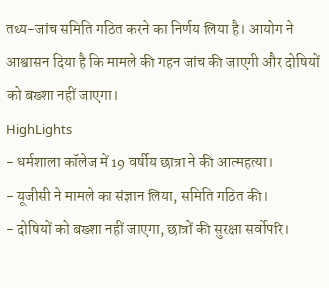तथ्य-जांच समिति गठित करने का निर्णय लिया है। आयोग ने आश्वासन दिया है कि मामले की गहन जांच की जाएगी और दोषियों को बख्शा नहीं जाएगा।
HighLights
- धर्मशाला कॉलेज में 19 वर्षीय छात्रा ने की आत्महत्या।
- यूजीसी ने मामले का संज्ञान लिया, समिति गठित की।
- दोषियों को बख्शा नहीं जाएगा, छात्रों की सुरक्षा सर्वोपरि।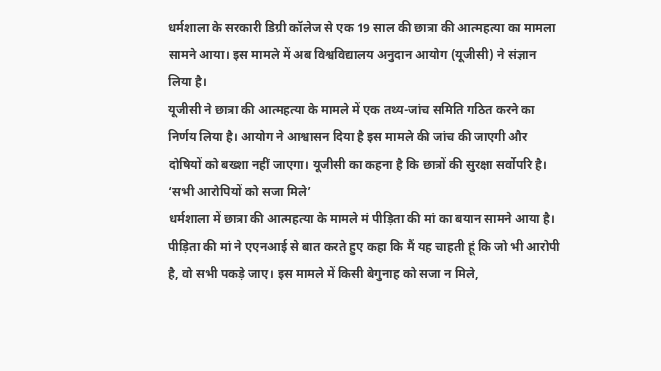धर्मशाला के सरकारी डिग्री कॉलेज से एक 19 साल की छात्रा की आत्महत्या का मामला सामने आया। इस मामले में अब विश्वविद्यालय अनुदान आयोग (यूजीसी) ने संज्ञान लिया है।
यूजीसी ने छात्रा की आत्महत्या के मामले में एक तथ्य-जांच समिति गठित करने का निर्णय लिया है। आयोग ने आश्वासन दिया है इस मामले की जांच की जाएगी और दोषियों को बख्शा नहीं जाएगा। यूजीसी का कहना है कि छात्रों की सुरक्षा सर्वोपरि है।
‘सभी आरोपियों को सजा मिले’
धर्मशाला में छात्रा की आत्महत्या के मामले मं पीड़िता की मां का बयान सामने आया है। पीड़िता की मां ने एएनआई से बात करते हुए कहा कि मैं यह चाहती हूं कि जो भी आरोपी है, वो सभी पकड़े जाए। इस मामले में किसी बेगुनाह को सजा न मिले,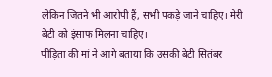लेकिन जितने भी आरोपी हैं, सभी पकड़े जाने चाहिए। मेरी बेटी को इंसाफ मिलना चाहिए।
पीड़िता की मां ने आगे बताया कि उसकी बेटी सितंबर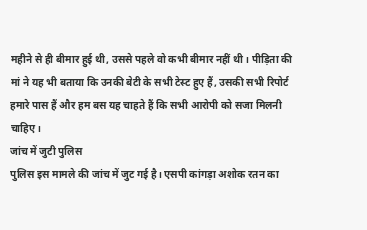महीने से ही बीमार हुई थी, उससे पहले वो कभी बीमार नहीं थी। पीड़िता की मां ने यह भी बताया कि उनकी बेटी के सभी टेस्ट हुए हैं, उसकी सभी रिपोर्ट हमारे पास हैं और हम बस यह चाहते हैं कि सभी आरोपी को सजा मिलनी चाहिए।
जांच में जुटी पुलिस
पुलिस इस मामले की जांच में जुट गई है। एसपी कांगड़ा अशोक रतन का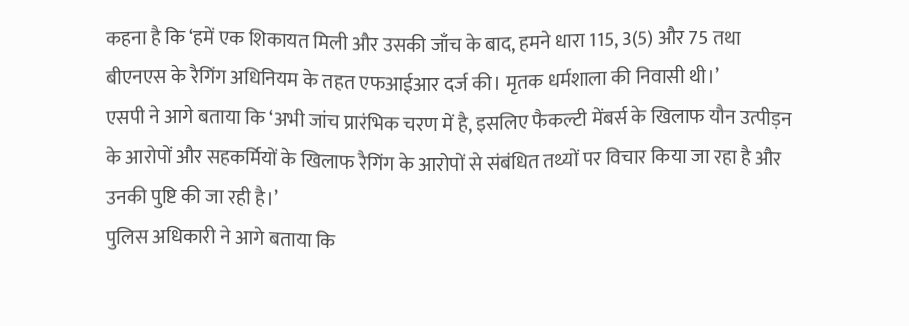कहना है कि ‘हमें एक शिकायत मिली और उसकी जाँच के बाद, हमने धारा 115, 3(5) और 75 तथा बीएनएस के रैगिंग अधिनियम के तहत एफआईआर दर्ज की। मृतक धर्मशाला की निवासी थी।’
एसपी ने आगे बताया कि ‘अभी जांच प्रारंभिक चरण में है, इसलिए फैकल्टी मेंबर्स के खिलाफ यौन उत्पीड़न के आरोपों और सहकर्मियों के खिलाफ रैगिंग के आरोपों से संबंधित तथ्यों पर विचार किया जा रहा है और उनकी पुष्टि की जा रही है।’
पुलिस अधिकारी ने आगे बताया कि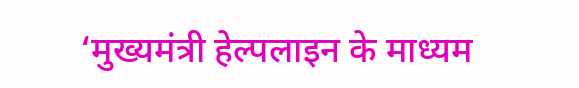‘मुख्यमंत्री हेल्पलाइन के माध्यम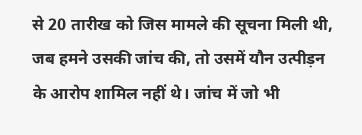से 20 तारीख को जिस मामले की सूचना मिली थी, जब हमने उसकी जांच की, तो उसमें यौन उत्पीड़न के आरोप शामिल नहीं थे। जांच में जो भी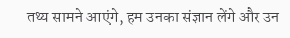तथ्य सामने आएंगे, हम उनका संज्ञान लेंगे और उन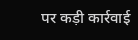पर कड़ी कार्रवाई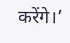करेंगे।’